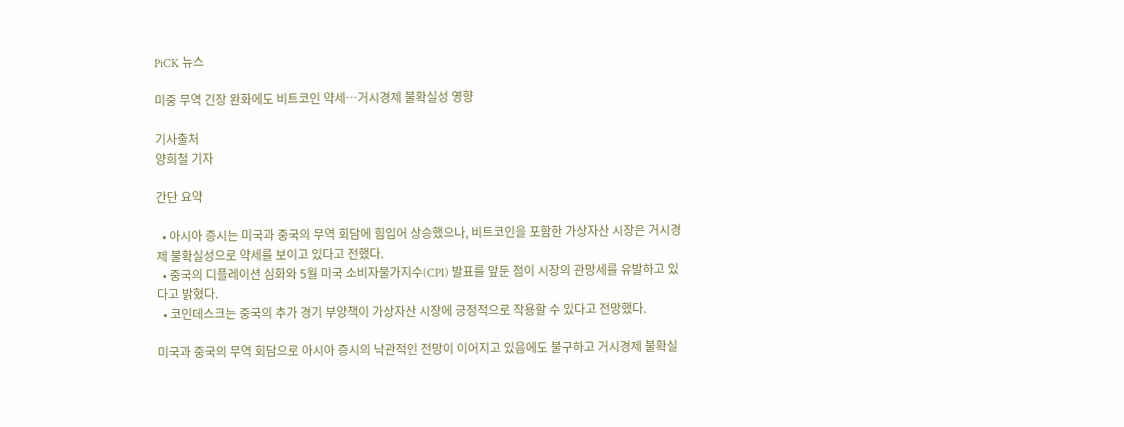PiCK 뉴스

미중 무역 긴장 완화에도 비트코인 약세…거시경제 불확실성 영향

기사출처
양희철 기자

간단 요약

  • 아시아 증시는 미국과 중국의 무역 회담에 힘입어 상승했으나, 비트코인을 포함한 가상자산 시장은 거시경제 불확실성으로 약세를 보이고 있다고 전했다.
  • 중국의 디플레이션 심화와 5월 미국 소비자물가지수(CPI) 발표를 앞둔 점이 시장의 관망세를 유발하고 있다고 밝혔다.
  • 코인데스크는 중국의 추가 경기 부양책이 가상자산 시장에 긍정적으로 작용할 수 있다고 전망했다.

미국과 중국의 무역 회담으로 아시아 증시의 낙관적인 전망이 이어지고 있음에도 불구하고 거시경제 불확실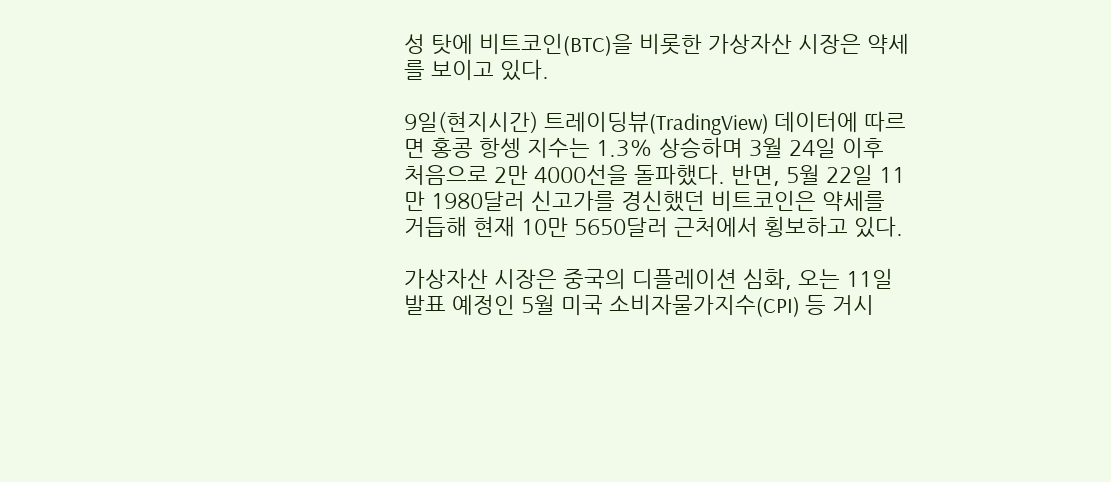성 탓에 비트코인(BTC)을 비롯한 가상자산 시장은 약세를 보이고 있다.

9일(현지시간) 트레이딩뷰(TradingView) 데이터에 따르면 홍콩 항셍 지수는 1.3% 상승하며 3월 24일 이후 처음으로 2만 4000선을 돌파했다. 반면, 5월 22일 11만 1980달러 신고가를 경신했던 비트코인은 약세를 거듭해 현재 10만 5650달러 근처에서 횡보하고 있다.

가상자산 시장은 중국의 디플레이션 심화, 오는 11일 발표 예정인 5월 미국 소비자물가지수(CPI) 등 거시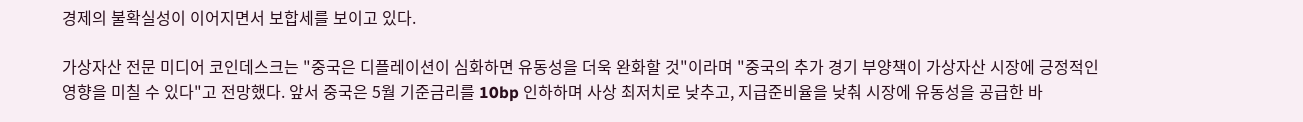경제의 불확실성이 이어지면서 보합세를 보이고 있다.

가상자산 전문 미디어 코인데스크는 "중국은 디플레이션이 심화하면 유동성을 더욱 완화할 것"이라며 "중국의 추가 경기 부양책이 가상자산 시장에 긍정적인 영향을 미칠 수 있다"고 전망했다. 앞서 중국은 5월 기준금리를 10bp 인하하며 사상 최저치로 낮추고, 지급준비율을 낮춰 시장에 유동성을 공급한 바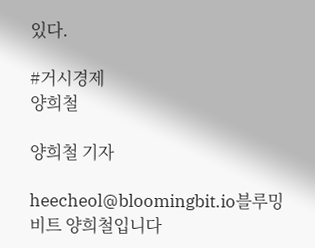있다.

#거시경제
양희철

양희철 기자

heecheol@bloomingbit.io블루밍비트 양희철입니다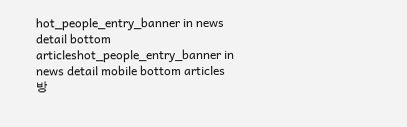hot_people_entry_banner in news detail bottom articleshot_people_entry_banner in news detail mobile bottom articles
방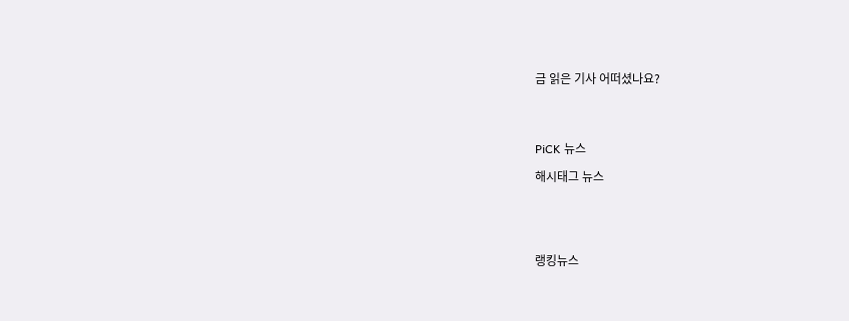금 읽은 기사 어떠셨나요?




PiCK 뉴스

해시태그 뉴스





랭킹뉴스